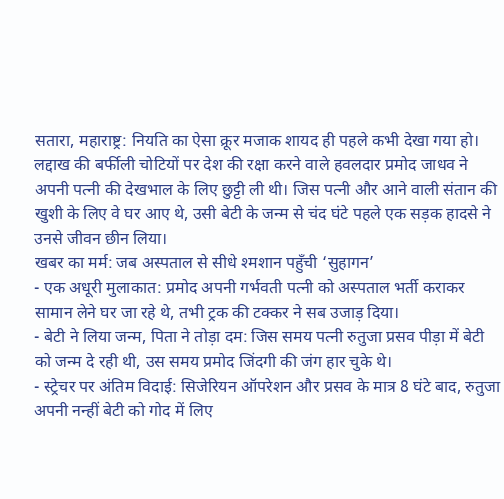सतारा, महाराष्ट्र: नियति का ऐसा क्रूर मजाक शायद ही पहले कभी देखा गया हो। लद्दाख की बर्फीली चोटियों पर देश की रक्षा करने वाले हवलदार प्रमोद जाधव ने अपनी पत्नी की देखभाल के लिए छुट्टी ली थी। जिस पत्नी और आने वाली संतान की खुशी के लिए वे घर आए थे, उसी बेटी के जन्म से चंद घंटे पहले एक सड़क हादसे ने उनसे जीवन छीन लिया।
खबर का मर्म: जब अस्पताल से सीधे श्मशान पहुँची ‘सुहागन’
- एक अधूरी मुलाकात: प्रमोद अपनी गर्भवती पत्नी को अस्पताल भर्ती कराकर सामान लेने घर जा रहे थे, तभी ट्रक की टक्कर ने सब उजाड़ दिया।
- बेटी ने लिया जन्म, पिता ने तोड़ा दम: जिस समय पत्नी रुतुजा प्रसव पीड़ा में बेटी को जन्म दे रही थी, उस समय प्रमोद जिंदगी की जंग हार चुके थे।
- स्ट्रेचर पर अंतिम विदाई: सिजेरियन ऑपरेशन और प्रसव के मात्र 8 घंटे बाद, रुतुजा अपनी नन्हीं बेटी को गोद में लिए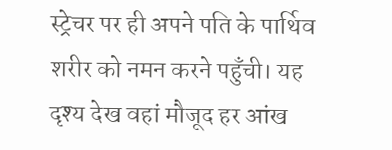स्ट्रेचर पर ही अपने पति के पार्थिव शरीर को नमन करने पहुँची। यह दृश्य देख वहां मौजूद हर आंख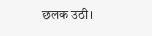छलक उठी।